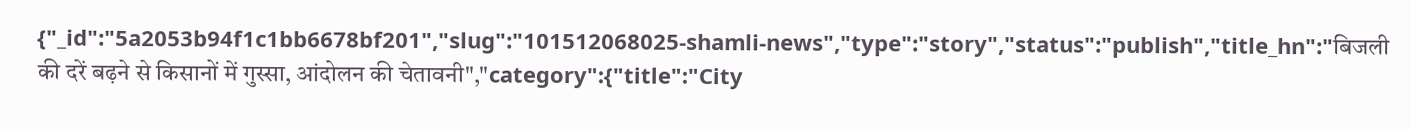{"_id":"5a2053b94f1c1bb6678bf201","slug":"101512068025-shamli-news","type":"story","status":"publish","title_hn":"बिजली की दरें बढ़ने से किसानों में गुस्सा, आंदोलन की चेतावनी","category":{"title":"City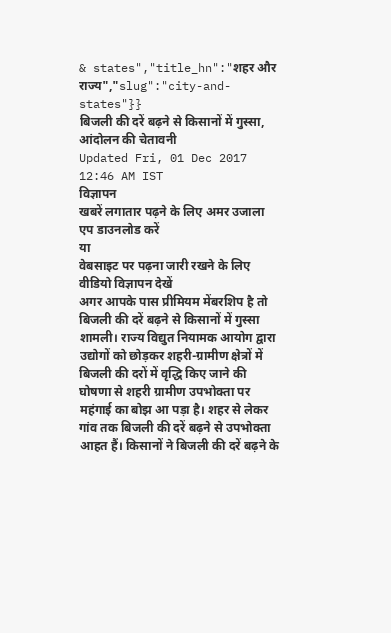& states","title_hn":"शहर और राज्य","slug":"city-and-states"}}
बिजली की दरें बढ़ने से किसानों में गुस्सा, आंदोलन की चेतावनी
Updated Fri, 01 Dec 2017 12:46 AM IST
विज्ञापन
खबरें लगातार पढ़ने के लिए अमर उजाला एप डाउनलोड करें
या
वेबसाइट पर पढ़ना जारी रखने के लिए वीडियो विज्ञापन देखें
अगर आपके पास प्रीमियम मेंबरशिप है तो
बिजली की दरें बढ़ने से किसानों में गुस्सा
शामली। राज्य विद्युत नियामक आयोग द्वारा उद्योगों को छोड़कर शहरी-ग्रामीण क्षेत्रों में बिजली की दरों में वृद्धि किए जाने की घोषणा से शहरी ग्रामीण उपभोक्ता पर महंगाई का बोझ आ पड़ा है। शहर से लेकर गांव तक बिजली की दरें बढ़ने से उपभोक्ता आहत हैं। किसानों ने बिजली की दरें बढ़ने के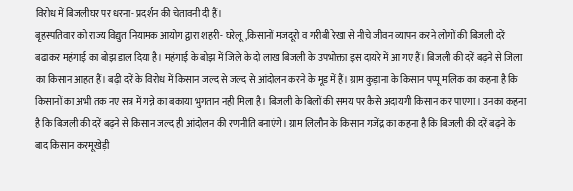विरोध में बिजलीघर पर धरना- प्रदर्शन की चेतावनी दी हैं।
बृहस्पतिवार को राज्य विद्युत नियामक आयोग द्वारा शहरी- घरेलू,किसानों मजदूरो व गरीबी रेखा से नीचे जीवन व्यापन करने लोगों की बिजली दरें बढाकर महंगाई का बोझ डाल दिया है। महंगाई के बोझ में जिले के दो लाख बिजली के उपभोक्ता इस दायरे में आ गए हैं। बिजली की दरें बढ़ने से जिला का किसान आहत हैं। बढ़ी दरें के विरोध में किसान जल्द से जल्द से आंदोलन करने के मूड में हैं। ग्राम कुड़ाना के किसान पप्पू मलिक का कहना है कि किसानों का अभी तक नए सत्र में गन्ने का बकाया भुगतान नही मिला है। बिजली के बिलों की समय पर कैसे अदायगी किसान कर पाएगा। उनका कहना है कि बिजली की दरें बढ़ने से किसान जल्द ही आंदोलन की रणनीति बनाएंगे। ग्राम लिलौन के किसान गजेंद्र का कहना है कि बिजली की दरें बढ़ने के बाद किसान करमूखेड़ी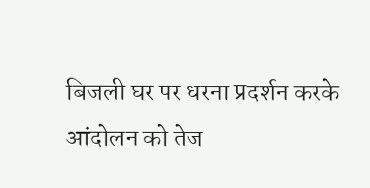बिजली घर पर धरना प्रदर्शन करके आंदोलन को तेज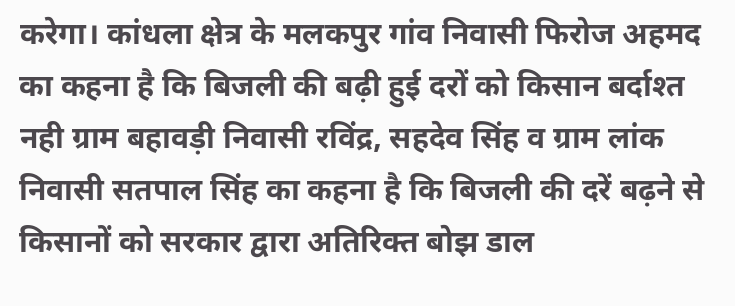करेगा। कांधला क्षेत्र के मलकपुर गांव निवासी फिरोज अहमद का कहना है कि बिजली की बढ़ी हुई दरों को किसान बर्दाश्त नही ग्राम बहावड़ी निवासी रविंद्र, सहदेव सिंह व ग्राम लांक निवासी सतपाल सिंह का कहना है कि बिजली की दरें बढ़ने से किसानों को सरकार द्वारा अतिरिक्त बोझ डाल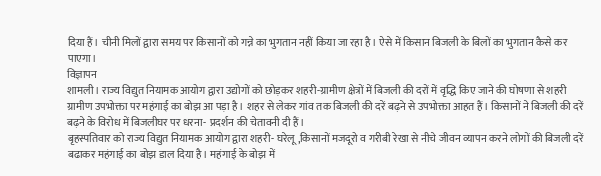दिया हैं। चीनी मिलों द्वारा समय पर किसानों को गन्ने का भुगतान नहीं किया जा रहा है। ऐसे में किसान बिजली के बिलों का भुगतान कैसे कर पाएगा।
विज्ञापन
शामली। राज्य विद्युत नियामक आयोग द्वारा उद्योगों को छोड़कर शहरी-ग्रामीण क्षेत्रों में बिजली की दरों में वृद्धि किए जाने की घोषणा से शहरी ग्रामीण उपभोक्ता पर महंगाई का बोझ आ पड़ा है। शहर से लेकर गांव तक बिजली की दरें बढ़ने से उपभोक्ता आहत हैं। किसानों ने बिजली की दरें बढ़ने के विरोध में बिजलीघर पर धरना- प्रदर्शन की चेतावनी दी हैं।
बृहस्पतिवार को राज्य विद्युत नियामक आयोग द्वारा शहरी- घरेलू,किसानों मजदूरो व गरीबी रेखा से नीचे जीवन व्यापन करने लोगों की बिजली दरें बढाकर महंगाई का बोझ डाल दिया है। महंगाई के बोझ में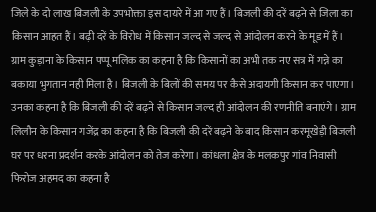जिले के दो लाख बिजली के उपभोक्ता इस दायरे में आ गए हैं। बिजली की दरें बढ़ने से जिला का किसान आहत हैं। बढ़ी दरें के विरोध में किसान जल्द से जल्द से आंदोलन करने के मूड में हैं। ग्राम कुड़ाना के किसान पप्पू मलिक का कहना है कि किसानों का अभी तक नए सत्र में गन्ने का बकाया भुगतान नही मिला है। बिजली के बिलों की समय पर कैसे अदायगी किसान कर पाएगा। उनका कहना है कि बिजली की दरें बढ़ने से किसान जल्द ही आंदोलन की रणनीति बनाएंगे। ग्राम लिलौन के किसान गजेंद्र का कहना है कि बिजली की दरें बढ़ने के बाद किसान करमूखेड़ी बिजली घर पर धरना प्रदर्शन करके आंदोलन को तेज करेगा। कांधला क्षेत्र के मलकपुर गांव निवासी फिरोज अहमद का कहना है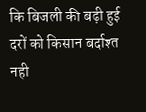कि बिजली की बढ़ी हुई दरों को किसान बर्दाश्त नही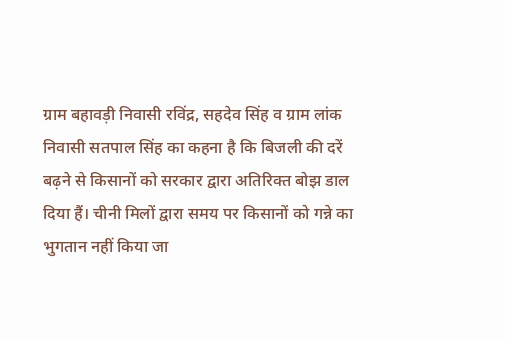ग्राम बहावड़ी निवासी रविंद्र, सहदेव सिंह व ग्राम लांक निवासी सतपाल सिंह का कहना है कि बिजली की दरें बढ़ने से किसानों को सरकार द्वारा अतिरिक्त बोझ डाल दिया हैं। चीनी मिलों द्वारा समय पर किसानों को गन्ने का भुगतान नहीं किया जा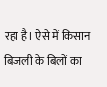रहा है। ऐसे में किसान बिजली के बिलों का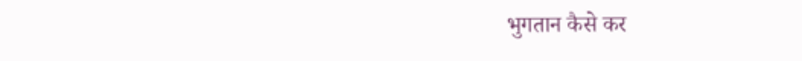भुगतान कैसे कर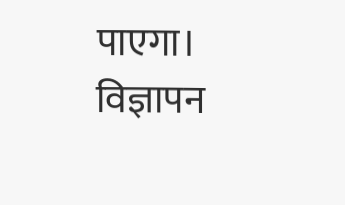पाएगा।
विज्ञापन